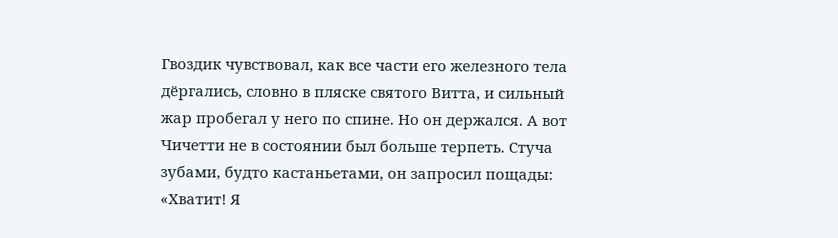Гвоздик чувствовал, как все части его железного тела дёргались, словно в пляске святого Витта, и сильный жар пробегал у него по спине. Но он держался. А вот Чичетти не в состоянии был больше терпеть. Стуча зубами, будто кастаньетами, он запросил пощады: «Хватит! Я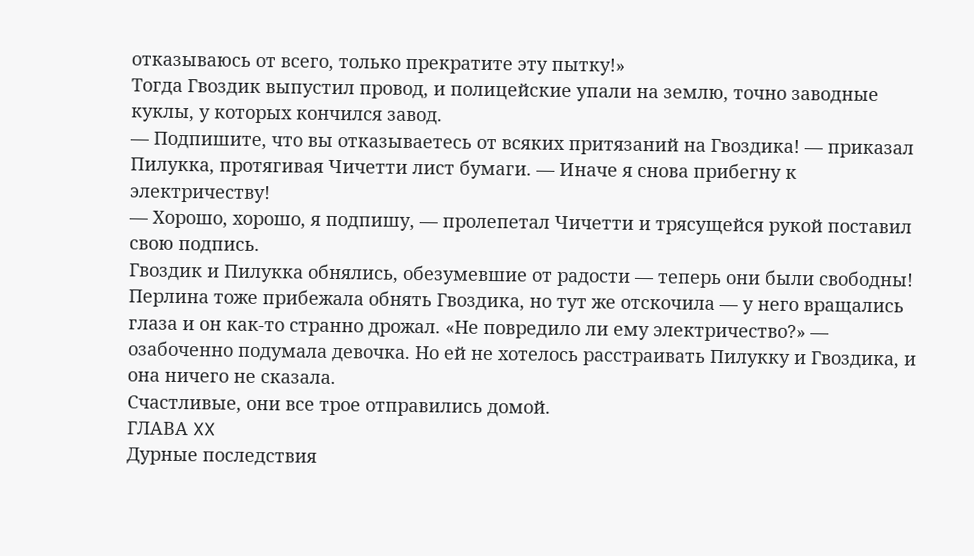отказываюсь от всего, только прекратите эту пытку!»
Тогда Гвоздик выпустил провод, и полицейские упали на землю, точно заводные куклы, у которых кончился завод.
— Подпишите, что вы отказываетесь от всяких притязаний на Гвоздика! — приказал Пилукка, протягивая Чичетти лист бумаги. — Иначе я снова прибегну к электричеству!
— Хорошо, хорошо, я подпишу, — пролепетал Чичетти и трясущейся рукой поставил свою подпись.
Гвоздик и Пилукка обнялись, обезумевшие от радости — теперь они были свободны! Перлина тоже прибежала обнять Гвоздика, но тут же отскочила — у него вращались глаза и он как-то странно дрожал. «Не повредило ли ему электричество?» — озабоченно подумала девочка. Но ей не хотелось расстраивать Пилукку и Гвоздика, и она ничего не сказала.
Счастливые, они все трое отправились домой.
ГЛАВА XX
Дурные последствия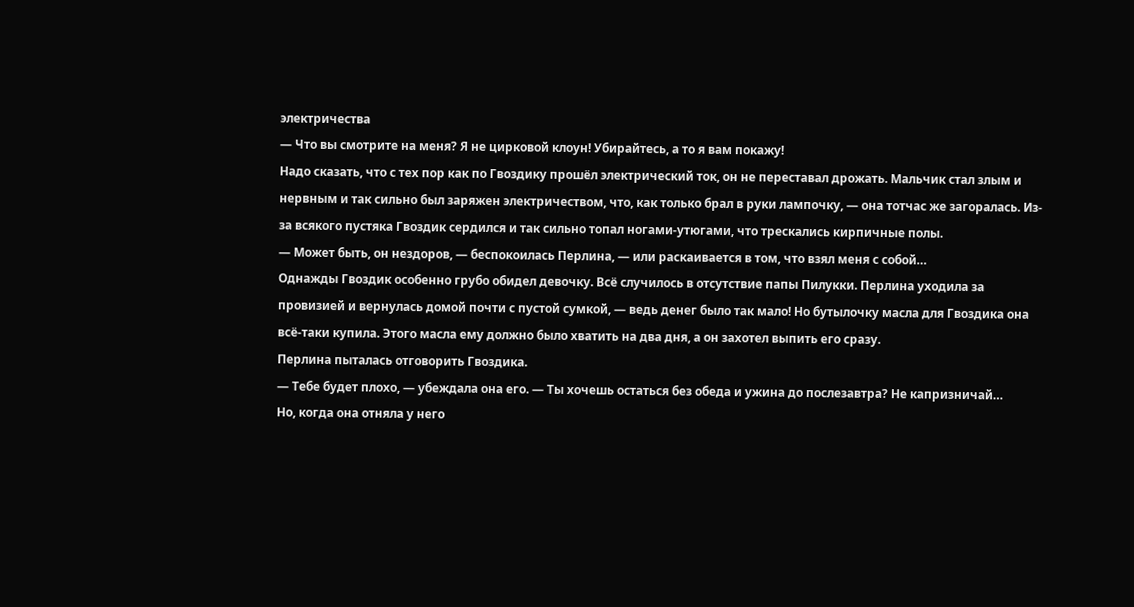электричества
— Что вы смотрите на меня? Я не цирковой клоун! Убирайтесь, а то я вам покажу!
Надо сказать, что с тех пор как по Гвоздику прошёл электрический ток, он не переставал дрожать. Мальчик стал злым и нервным и так сильно был заряжен электричеством, что, как только брал в руки лампочку, — она тотчас же загоралась. Из-за всякого пустяка Гвоздик сердился и так сильно топал ногами-утюгами, что трескались кирпичные полы.
— Может быть, он нездоров, — беспокоилась Перлина, — или раскаивается в том, что взял меня с собой…
Однажды Гвоздик особенно грубо обидел девочку. Всё случилось в отсутствие папы Пилукки. Перлина уходила за провизией и вернулась домой почти с пустой сумкой, — ведь денег было так мало! Но бутылочку масла для Гвоздика она всё-таки купила. Этого масла ему должно было хватить на два дня, а он захотел выпить его сразу.
Перлина пыталась отговорить Гвоздика.
— Тебе будет плохо, — убеждала она его. — Ты хочешь остаться без обеда и ужина до послезавтра? Не капризничай…
Но, когда она отняла у него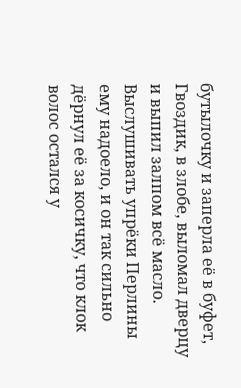бутылочку и заперла её в буфет, Гвоздик, в злобе, выломал дверцу и выпил залпом всё масло. Выслушивать упрёки Перлины ему надоело, и он так сильно дёрнул её за косичку, что клок волос остался у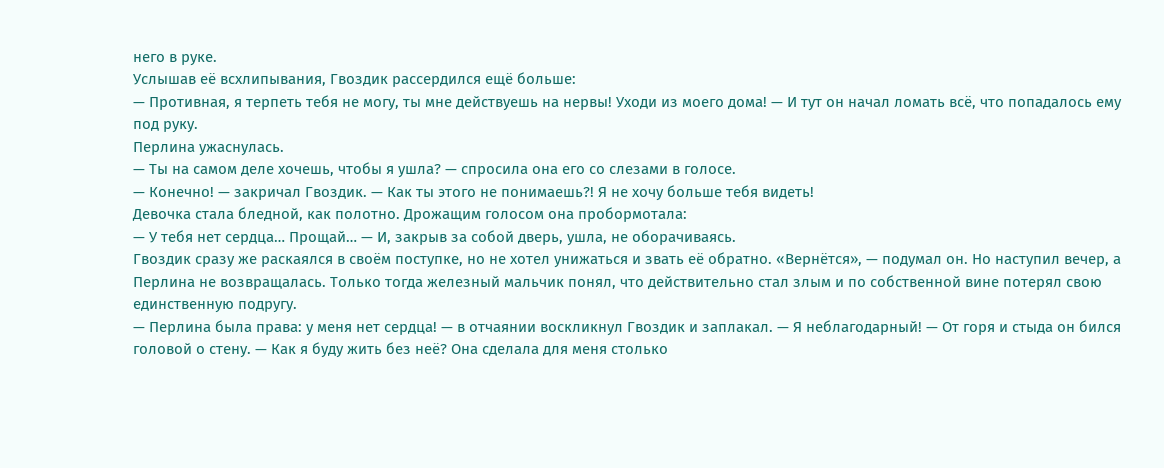него в руке.
Услышав её всхлипывания, Гвоздик рассердился ещё больше:
— Противная, я терпеть тебя не могу, ты мне действуешь на нервы! Уходи из моего дома! — И тут он начал ломать всё, что попадалось ему под руку.
Перлина ужаснулась.
— Ты на самом деле хочешь, чтобы я ушла? — спросила она его со слезами в голосе.
— Конечно! — закричал Гвоздик. — Как ты этого не понимаешь?! Я не хочу больше тебя видеть!
Девочка стала бледной, как полотно. Дрожащим голосом она пробормотала:
— У тебя нет сердца… Прощай… — И, закрыв за собой дверь, ушла, не оборачиваясь.
Гвоздик сразу же раскаялся в своём поступке, но не хотел унижаться и звать её обратно. «Вернётся», — подумал он. Но наступил вечер, а Перлина не возвращалась. Только тогда железный мальчик понял, что действительно стал злым и по собственной вине потерял свою единственную подругу.
— Перлина была права: у меня нет сердца! — в отчаянии воскликнул Гвоздик и заплакал. — Я неблагодарный! — От горя и стыда он бился головой о стену. — Как я буду жить без неё? Она сделала для меня столько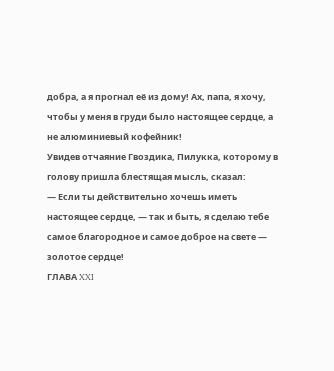добра, а я прогнал её из дому! Ах, папа, я хочу, чтобы у меня в груди было настоящее сердце, а не алюминиевый кофейник!
Увидев отчаяние Гвоздика, Пилукка, которому в голову пришла блестящая мысль, сказал:
— Если ты действительно хочешь иметь настоящее сердце, — так и быть, я сделаю тебе самое благородное и самое доброе на свете — золотое сердце!
ГЛАВА XXI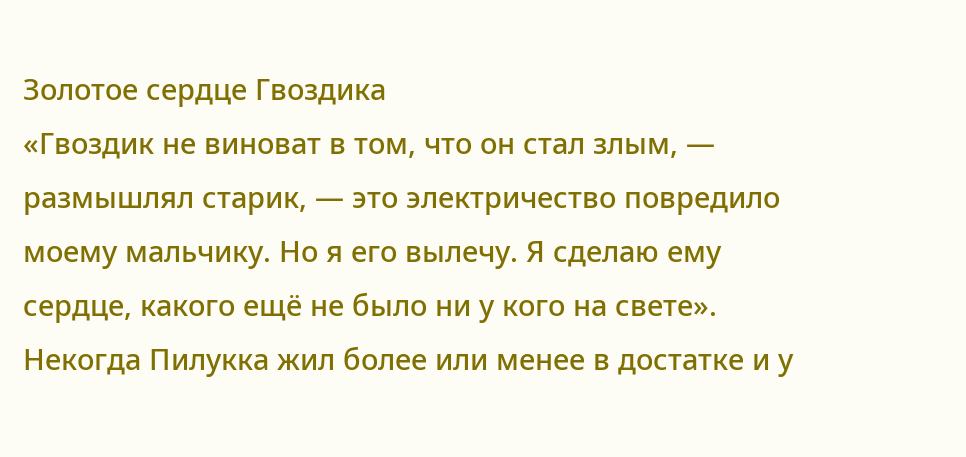Золотое сердце Гвоздика
«Гвоздик не виноват в том, что он стал злым, — размышлял старик, — это электричество повредило моему мальчику. Но я его вылечу. Я сделаю ему сердце, какого ещё не было ни у кого на свете».
Некогда Пилукка жил более или менее в достатке и у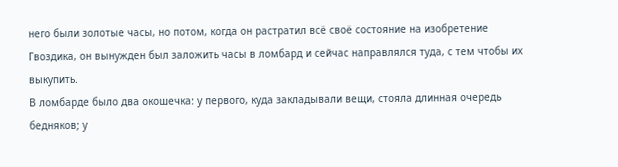него были золотые часы, но потом, когда он растратил всё своё состояние на изобретение Гвоздика, он вынужден был заложить часы в ломбард и сейчас направлялся туда, с тем чтобы их выкупить.
В ломбарде было два окошечка: у первого, куда закладывали вещи, стояла длинная очередь бедняков; у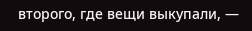второго, где вещи выкупали, —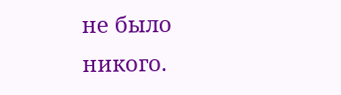не было никого.